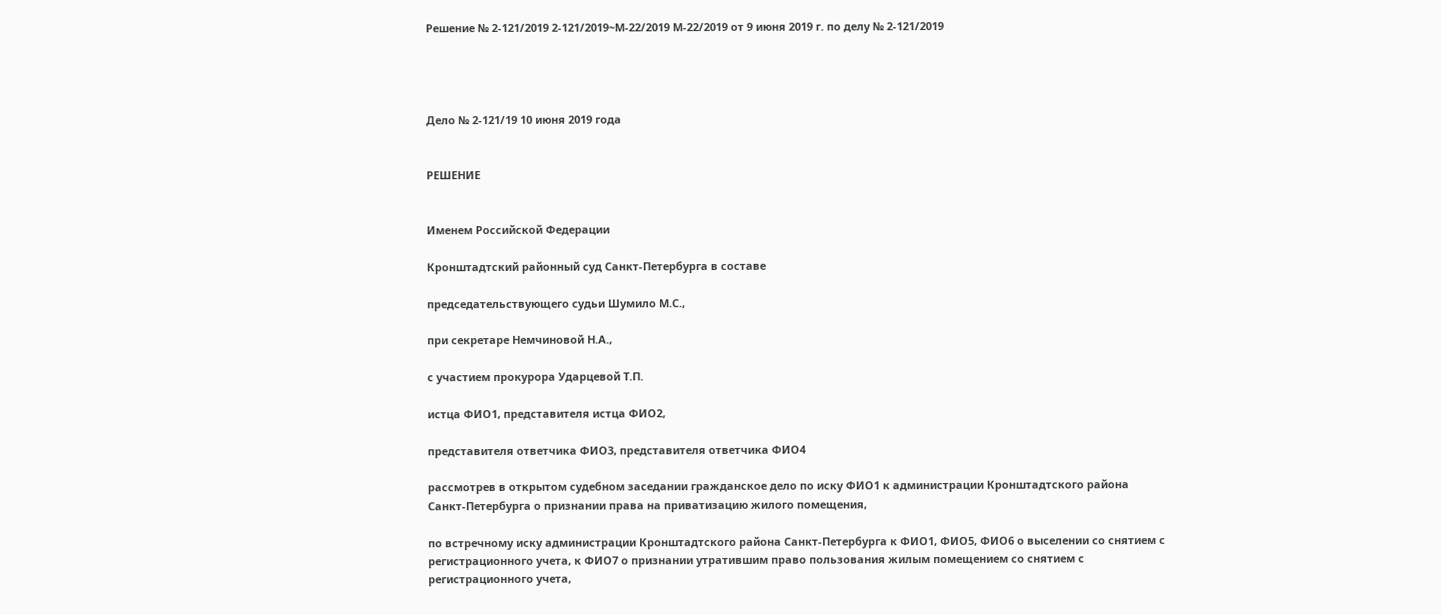Решение № 2-121/2019 2-121/2019~М-22/2019 М-22/2019 от 9 июня 2019 г. по делу № 2-121/2019




Дело № 2-121/19 10 июня 2019 года


РЕШЕНИЕ


Именем Российской Федерации

Кронштадтский районный суд Санкт-Петербурга в составе

председательствующего судьи Шумило М.С.,

при секретаре Немчиновой Н.А.,

с участием прокурора Ударцевой Т.П.

истца ФИО1, представителя истца ФИО2,

представителя ответчика ФИО3, представителя ответчика ФИО4

рассмотрев в открытом судебном заседании гражданское дело по иску ФИО1 к администрации Кронштадтского района Санкт-Петербурга о признании права на приватизацию жилого помещения,

по встречному иску администрации Кронштадтского района Санкт-Петербурга к ФИО1, ФИО5, ФИО6 о выселении со снятием с регистрационного учета, к ФИО7 о признании утратившим право пользования жилым помещением со снятием с регистрационного учета,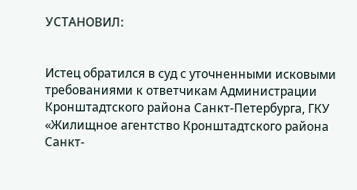УСТАНОВИЛ:


Истец обратился в суд с уточненными исковыми требованиями к ответчикам Администрации Кронштадтского района Санкт-Петербурга, ГКУ «Жилищное агентство Кронштадтского района Санкт-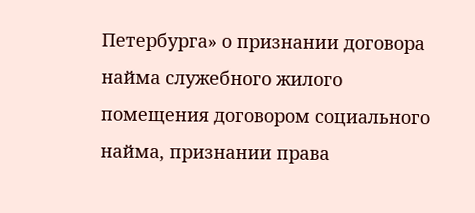Петербурга» о признании договора найма служебного жилого помещения договором социального найма, признании права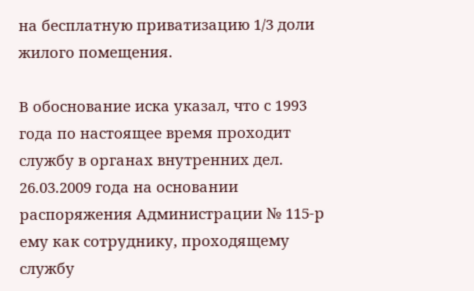на бесплатную приватизацию 1/3 доли жилого помещения.

В обоснование иска указал, что с 1993 года по настоящее время проходит службу в органах внутренних дел. 26.03.2009 года на основании распоряжения Администрации № 115-р ему как сотруднику, проходящему службу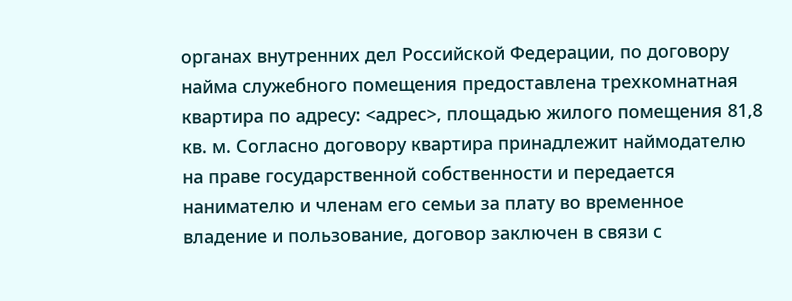органах внутренних дел Российской Федерации, по договору найма служебного помещения предоставлена трехкомнатная квартира по адресу: <адрес>, площадью жилого помещения 81,8 кв. м. Согласно договору квартира принадлежит наймодателю на праве государственной собственности и передается нанимателю и членам его семьи за плату во временное владение и пользование, договор заключен в связи с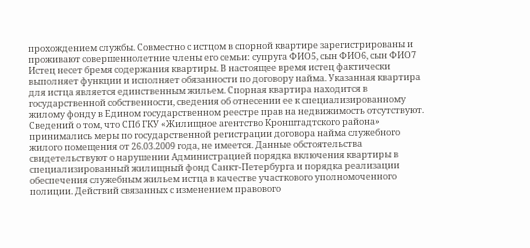прохождением службы. Совместно с истцом в спорной квартире зарегистрированы и проживают совершеннолетние члены его семьи: супруга ФИО5, сын ФИО6, сын ФИО7 Истец несет бремя содержания квартиры. В настоящее время истец фактически выполняет функции и исполняет обязанности по договору найма. Указанная квартира для истца является единственным жильем. Спорная квартира находится в государственной собственности, сведения об отнесении ее к специализированному жилому фонду в Едином государственном реестре прав на недвижимость отсутствуют. Сведений о том, что СПб ГКУ «Жилищное агентство Кронштадтского района» принимались меры по государственной регистрации договора найма служебного жилого помещения от 26.03.2009 года, не имеется. Данные обстоятельства свидетельствуют о нарушении Администрацией порядка включения квартиры в специализированный жилищный фонд Санкт-Петербурга и порядка реализации обеспечения служебным жильем истца в качестве участкового уполномоченного полиции. Действий связанных с изменением правового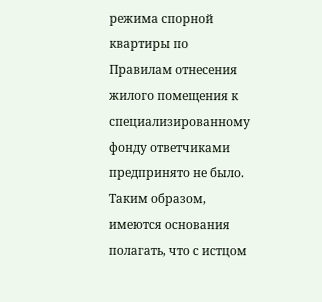режима спорной квартиры по Правилам отнесения жилого помещения к специализированному фонду ответчиками предпринято не было. Таким образом, имеются основания полагать, что с истцом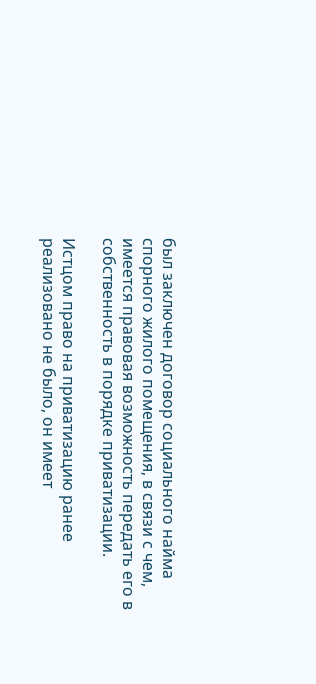был заключен договор социального найма спорного жилого помещения, в связи с чем, имеется правовая возможность передать его в собственность в порядке приватизации.

Истцом право на приватизацию ранее реализовано не было, он имеет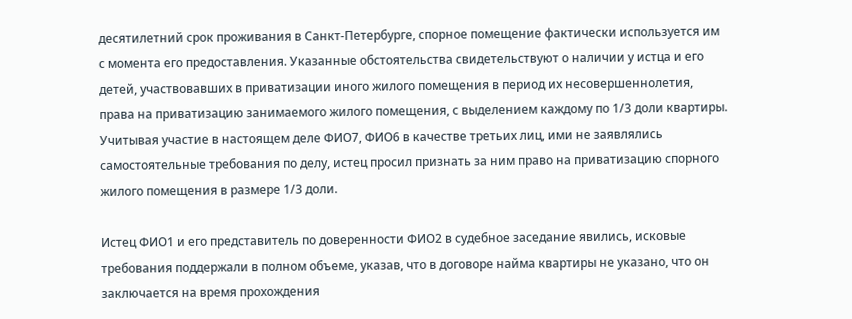десятилетний срок проживания в Санкт-Петербурге, спорное помещение фактически используется им с момента его предоставления. Указанные обстоятельства свидетельствуют о наличии у истца и его детей, участвовавших в приватизации иного жилого помещения в период их несовершеннолетия, права на приватизацию занимаемого жилого помещения, с выделением каждому по 1/3 доли квартиры. Учитывая участие в настоящем деле ФИО7, ФИО6 в качестве третьих лиц, ими не заявлялись самостоятельные требования по делу, истец просил признать за ним право на приватизацию спорного жилого помещения в размере 1/3 доли.

Истец ФИО1 и его представитель по доверенности ФИО2 в судебное заседание явились, исковые требования поддержали в полном объеме, указав, что в договоре найма квартиры не указано, что он заключается на время прохождения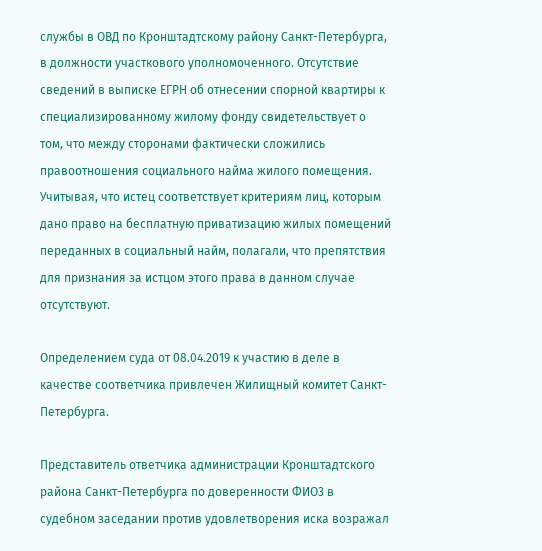службы в ОВД по Кронштадтскому району Санкт-Петербурга, в должности участкового уполномоченного. Отсутствие сведений в выписке ЕГРН об отнесении спорной квартиры к специализированному жилому фонду свидетельствует о том, что между сторонами фактически сложились правоотношения социального найма жилого помещения. Учитывая, что истец соответствует критериям лиц, которым дано право на бесплатную приватизацию жилых помещений переданных в социальный найм, полагали, что препятствия для признания за истцом этого права в данном случае отсутствуют.

Определением суда от 08.04.2019 к участию в деле в качестве соответчика привлечен Жилищный комитет Санкт-Петербурга.

Представитель ответчика администрации Кронштадтского района Санкт-Петербурга по доверенности ФИО3 в судебном заседании против удовлетворения иска возражал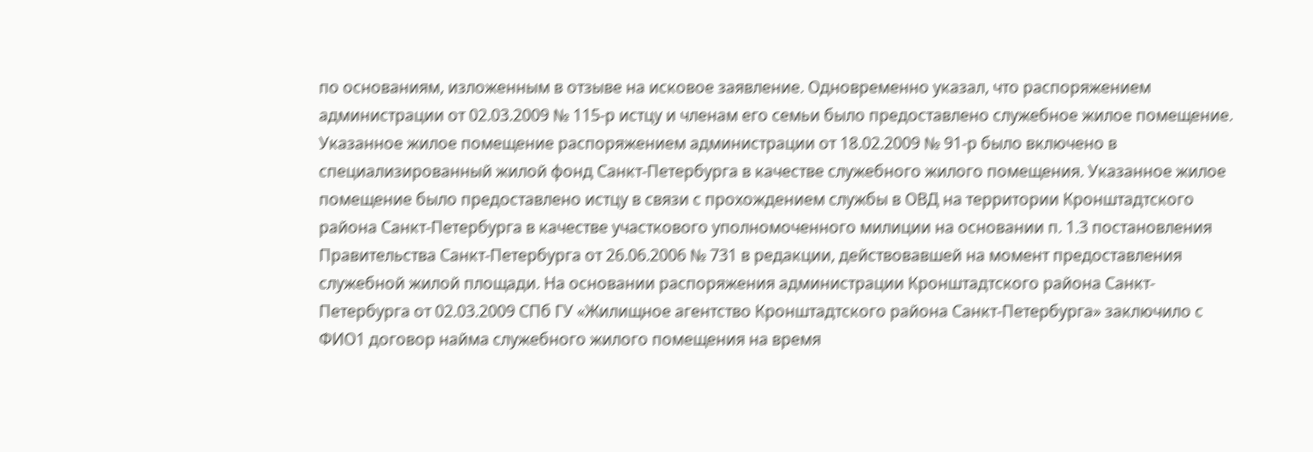по основаниям, изложенным в отзыве на исковое заявление. Одновременно указал, что распоряжением администрации от 02.03.2009 № 115-р истцу и членам его семьи было предоставлено служебное жилое помещение. Указанное жилое помещение распоряжением администрации от 18.02.2009 № 91-р было включено в специализированный жилой фонд Санкт-Петербурга в качестве служебного жилого помещения. Указанное жилое помещение было предоставлено истцу в связи с прохождением службы в ОВД на территории Кронштадтского района Санкт-Петербурга в качестве участкового уполномоченного милиции на основании п. 1.3 постановления Правительства Санкт-Петербурга от 26.06.2006 № 731 в редакции, действовавшей на момент предоставления служебной жилой площади. На основании распоряжения администрации Кронштадтского района Санкт-Петербурга от 02.03.2009 СПб ГУ «Жилищное агентство Кронштадтского района Санкт-Петербурга» заключило с ФИО1 договор найма служебного жилого помещения на время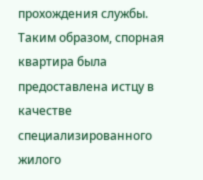прохождения службы. Таким образом, спорная квартира была предоставлена истцу в качестве специализированного жилого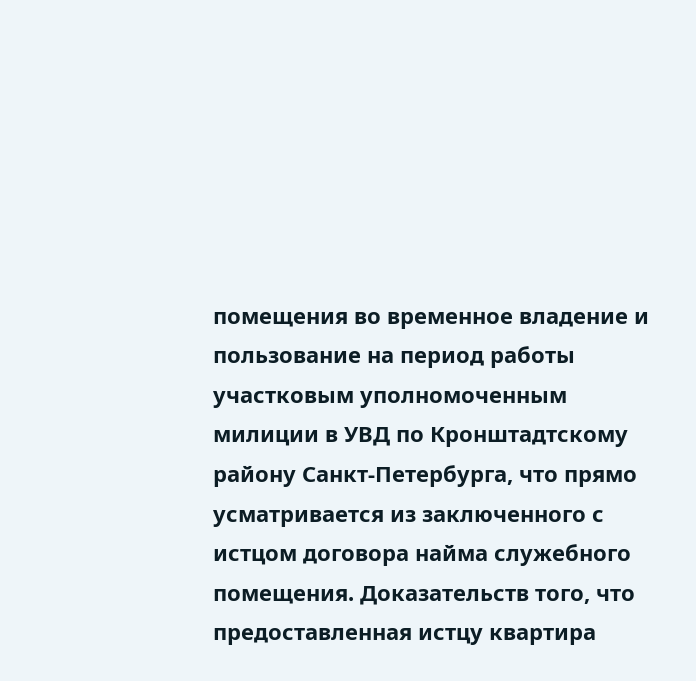помещения во временное владение и пользование на период работы участковым уполномоченным милиции в УВД по Кронштадтскому району Санкт-Петербурга, что прямо усматривается из заключенного с истцом договора найма служебного помещения. Доказательств того, что предоставленная истцу квартира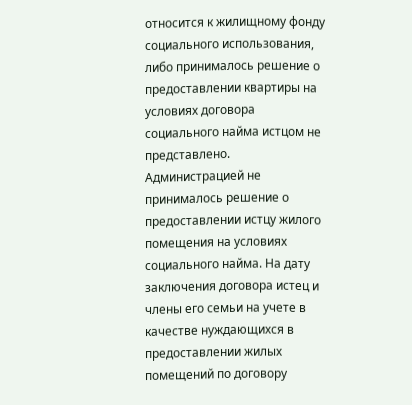относится к жилищному фонду социального использования, либо принималось решение о предоставлении квартиры на условиях договора социального найма истцом не представлено. Администрацией не принималось решение о предоставлении истцу жилого помещения на условиях социального найма. На дату заключения договора истец и члены его семьи на учете в качестве нуждающихся в предоставлении жилых помещений по договору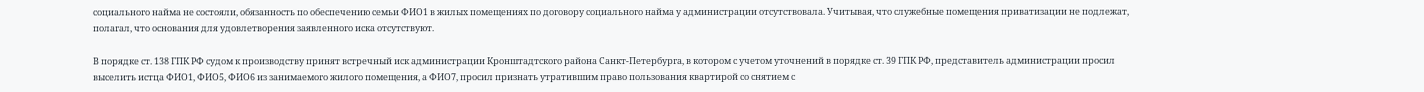социального найма не состояли, обязанность по обеспечению семьи ФИО1 в жилых помещениях по договору социального найма у администрации отсутствовала. Учитывая, что служебные помещения приватизации не подлежат, полагал, что основания для удовлетворения заявленного иска отсутствуют.

В порядке ст. 138 ГПК РФ судом к производству принят встречный иск администрации Кронштадтского района Санкт-Петербурга, в котором с учетом уточнений в порядке ст. 39 ГПК РФ, представитель администрации просил выселить истца ФИО1, ФИО5, ФИО6 из занимаемого жилого помещения, а ФИО7, просил признать утратившим право пользования квартирой со снятием с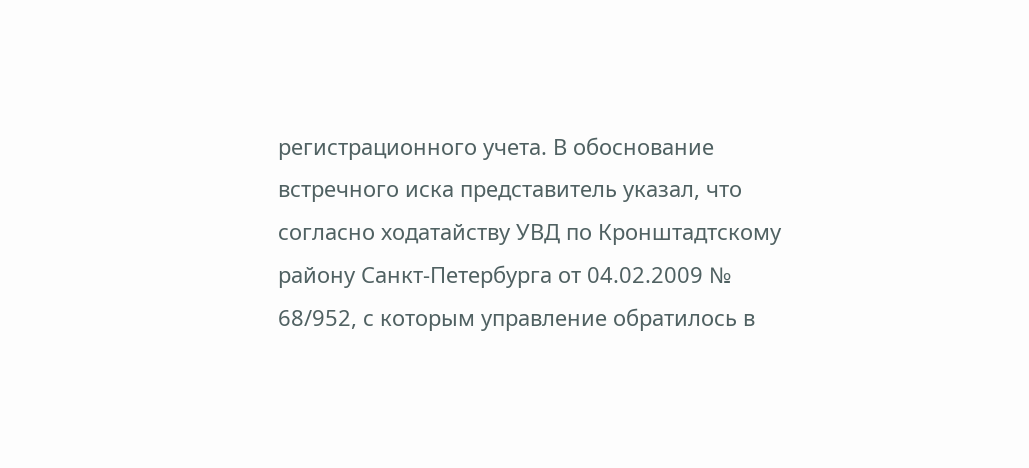регистрационного учета. В обоснование встречного иска представитель указал, что согласно ходатайству УВД по Кронштадтскому району Санкт-Петербурга от 04.02.2009 № 68/952, с которым управление обратилось в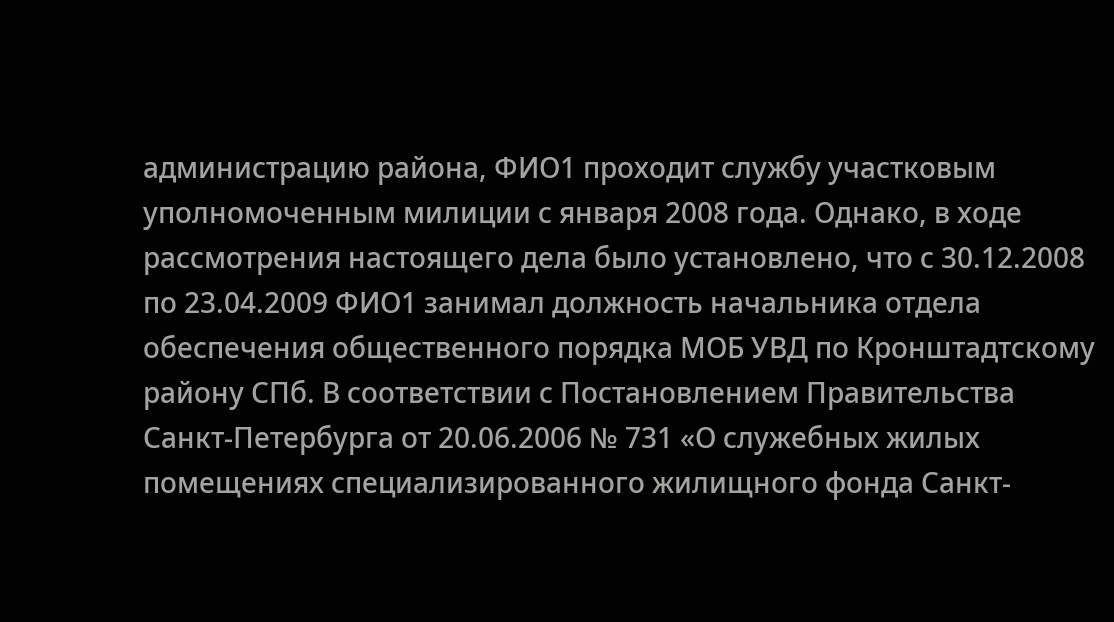администрацию района, ФИО1 проходит службу участковым уполномоченным милиции с января 2008 года. Однако, в ходе рассмотрения настоящего дела было установлено, что с 30.12.2008 по 23.04.2009 ФИО1 занимал должность начальника отдела обеспечения общественного порядка МОБ УВД по Кронштадтскому району СПб. В соответствии с Постановлением Правительства Санкт-Петербурга от 20.06.2006 № 731 «О служебных жилых помещениях специализированного жилищного фонда Санкт-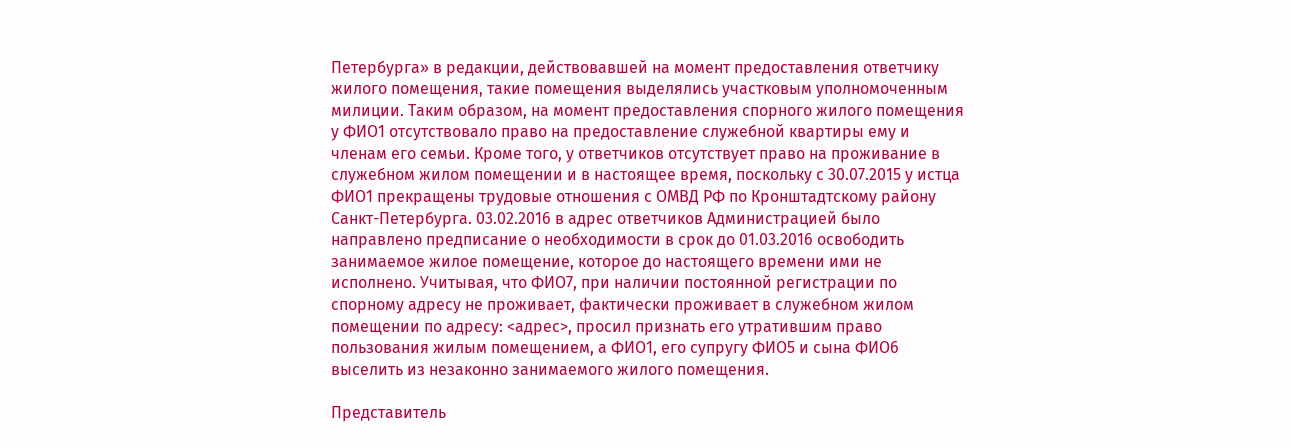Петербурга» в редакции, действовавшей на момент предоставления ответчику жилого помещения, такие помещения выделялись участковым уполномоченным милиции. Таким образом, на момент предоставления спорного жилого помещения у ФИО1 отсутствовало право на предоставление служебной квартиры ему и членам его семьи. Кроме того, у ответчиков отсутствует право на проживание в служебном жилом помещении и в настоящее время, поскольку с 30.07.2015 у истца ФИО1 прекращены трудовые отношения с ОМВД РФ по Кронштадтскому району Санкт-Петербурга. 03.02.2016 в адрес ответчиков Администрацией было направлено предписание о необходимости в срок до 01.03.2016 освободить занимаемое жилое помещение, которое до настоящего времени ими не исполнено. Учитывая, что ФИО7, при наличии постоянной регистрации по спорному адресу не проживает, фактически проживает в служебном жилом помещении по адресу: <адрес>, просил признать его утратившим право пользования жилым помещением, а ФИО1, его супругу ФИО5 и сына ФИО6 выселить из незаконно занимаемого жилого помещения.

Представитель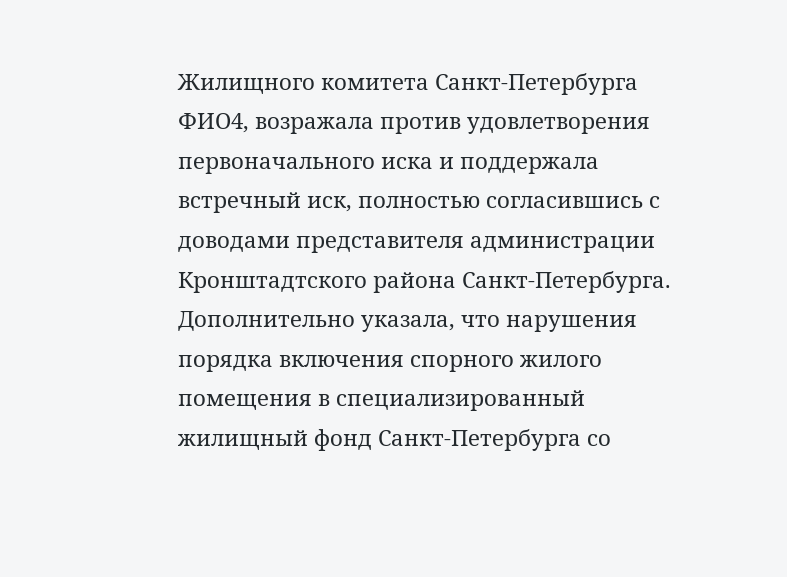Жилищного комитета Санкт-Петербурга ФИО4, возражала против удовлетворения первоначального иска и поддержала встречный иск, полностью согласившись с доводами представителя администрации Кронштадтского района Санкт-Петербурга. Дополнительно указала, что нарушения порядка включения спорного жилого помещения в специализированный жилищный фонд Санкт-Петербурга со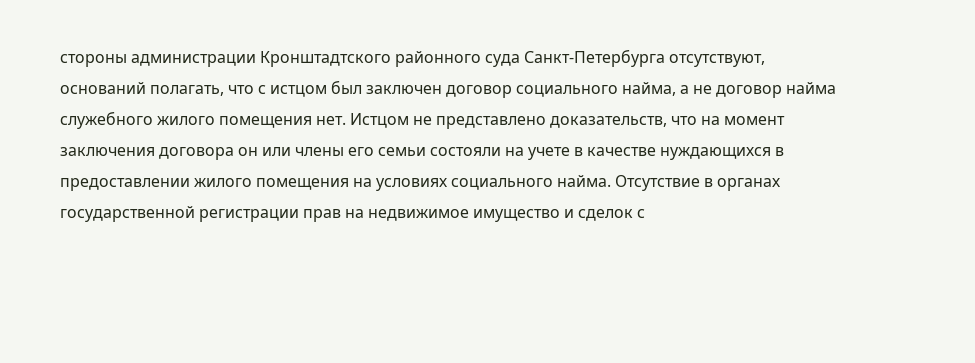стороны администрации Кронштадтского районного суда Санкт-Петербурга отсутствуют, оснований полагать, что с истцом был заключен договор социального найма, а не договор найма служебного жилого помещения нет. Истцом не представлено доказательств, что на момент заключения договора он или члены его семьи состояли на учете в качестве нуждающихся в предоставлении жилого помещения на условиях социального найма. Отсутствие в органах государственной регистрации прав на недвижимое имущество и сделок с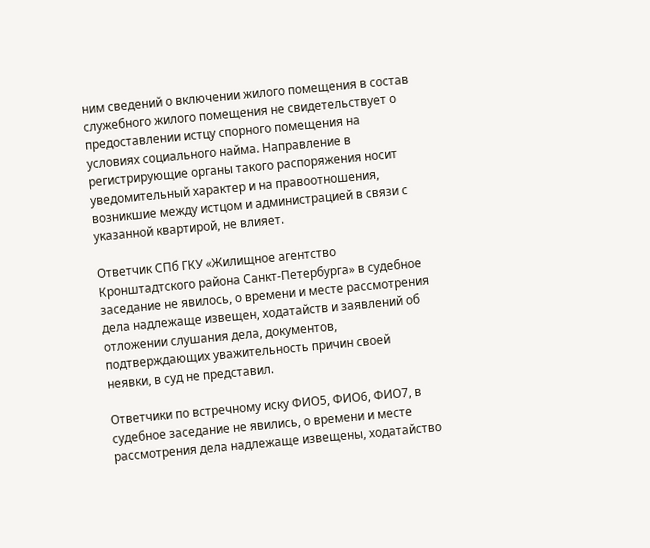ним сведений о включении жилого помещения в состав служебного жилого помещения не свидетельствует о предоставлении истцу спорного помещения на условиях социального найма. Направление в регистрирующие органы такого распоряжения носит уведомительный характер и на правоотношения, возникшие между истцом и администрацией в связи с указанной квартирой, не влияет.

Ответчик СПб ГКУ «Жилищное агентство Кронштадтского района Санкт-Петербурга» в судебное заседание не явилось, о времени и месте рассмотрения дела надлежаще извещен, ходатайств и заявлений об отложении слушания дела, документов, подтверждающих уважительность причин своей неявки, в суд не представил.

Ответчики по встречному иску ФИО5, ФИО6, ФИО7, в судебное заседание не явились, о времени и месте рассмотрения дела надлежаще извещены, ходатайство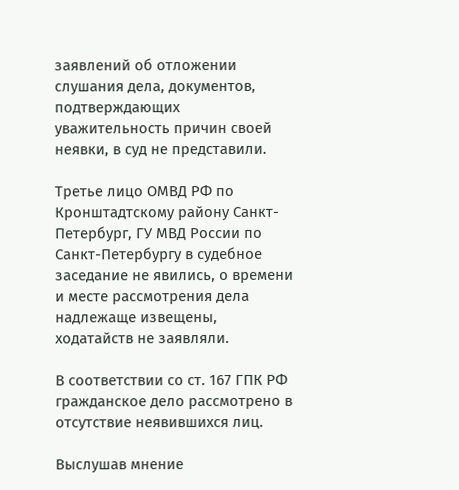заявлений об отложении слушания дела, документов, подтверждающих уважительность причин своей неявки, в суд не представили.

Третье лицо ОМВД РФ по Кронштадтскому району Санкт-Петербург, ГУ МВД России по Санкт-Петербургу в судебное заседание не явились, о времени и месте рассмотрения дела надлежаще извещены, ходатайств не заявляли.

В соответствии со ст. 167 ГПК РФ гражданское дело рассмотрено в отсутствие неявившихся лиц.

Выслушав мнение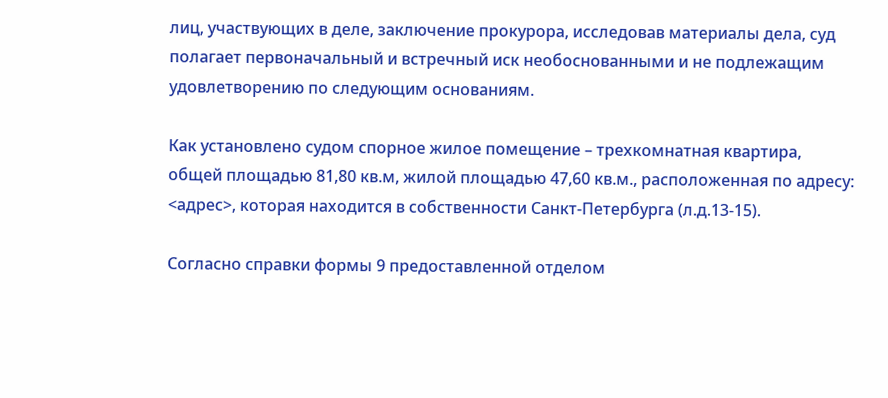лиц, участвующих в деле, заключение прокурора, исследовав материалы дела, суд полагает первоначальный и встречный иск необоснованными и не подлежащим удовлетворению по следующим основаниям.

Как установлено судом спорное жилое помещение – трехкомнатная квартира, общей площадью 81,80 кв.м, жилой площадью 47,60 кв.м., расположенная по адресу: <адрес>, которая находится в собственности Санкт-Петербурга (л.д.13-15).

Согласно справки формы 9 предоставленной отделом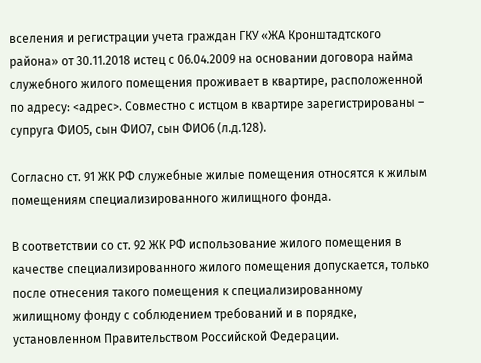вселения и регистрации учета граждан ГКУ «ЖА Кронштадтского района» от 30.11.2018 истец с 06.04.2009 на основании договора найма служебного жилого помещения проживает в квартире, расположенной по адресу: <адрес>. Совместно с истцом в квартире зарегистрированы – супруга ФИО5, сын ФИО7, сын ФИО6 (л.д.128).

Согласно ст. 91 ЖК РФ служебные жилые помещения относятся к жилым помещениям специализированного жилищного фонда.

В соответствии со ст. 92 ЖК РФ использование жилого помещения в качестве специализированного жилого помещения допускается, только после отнесения такого помещения к специализированному жилищному фонду с соблюдением требований и в порядке, установленном Правительством Российской Федерации.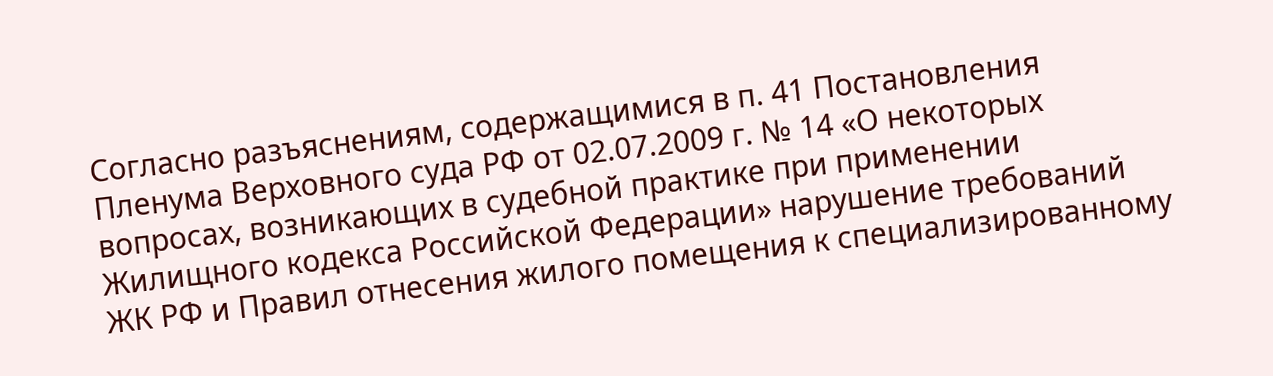Согласно разъяснениям, содержащимися в п. 41 Постановления Пленума Верховного суда РФ от 02.07.2009 г. № 14 «О некоторых вопросах, возникающих в судебной практике при применении Жилищного кодекса Российской Федерации» нарушение требований ЖК РФ и Правил отнесения жилого помещения к специализированному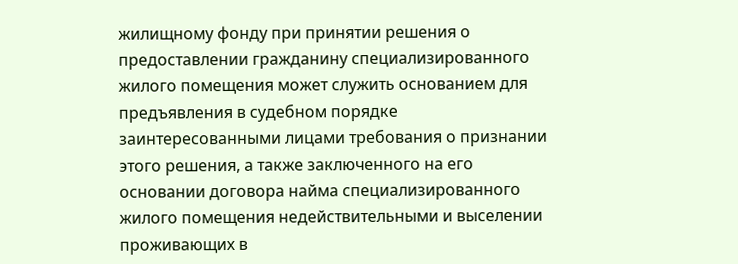жилищному фонду при принятии решения о предоставлении гражданину специализированного жилого помещения может служить основанием для предъявления в судебном порядке заинтересованными лицами требования о признании этого решения, а также заключенного на его основании договора найма специализированного жилого помещения недействительными и выселении проживающих в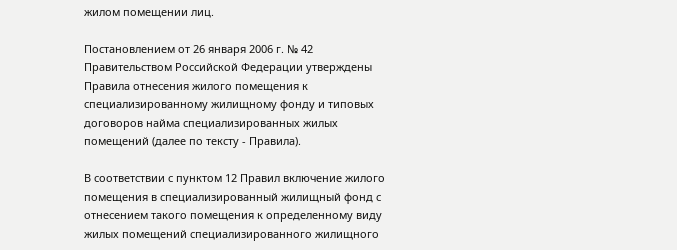жилом помещении лиц.

Постановлением от 26 января 2006 г. № 42 Правительством Российской Федерации утверждены Правила отнесения жилого помещения к специализированному жилищному фонду и типовых договоров найма специализированных жилых помещений (далее по тексту - Правила).

В соответствии с пунктом 12 Правил включение жилого помещения в специализированный жилищный фонд с отнесением такого помещения к определенному виду жилых помещений специализированного жилищного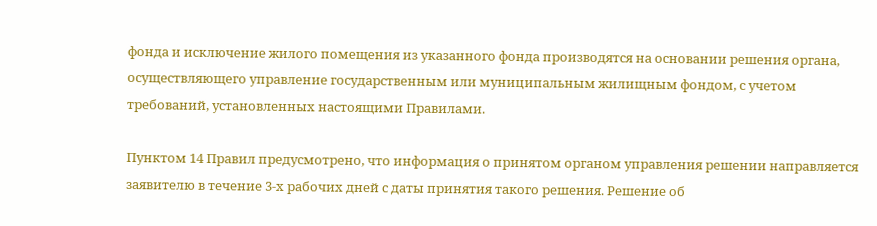фонда и исключение жилого помещения из указанного фонда производятся на основании решения органа, осуществляющего управление государственным или муниципальным жилищным фондом, с учетом требований, установленных настоящими Правилами.

Пунктом 14 Правил предусмотрено, что информация о принятом органом управления решении направляется заявителю в течение 3-х рабочих дней с даты принятия такого решения. Решение об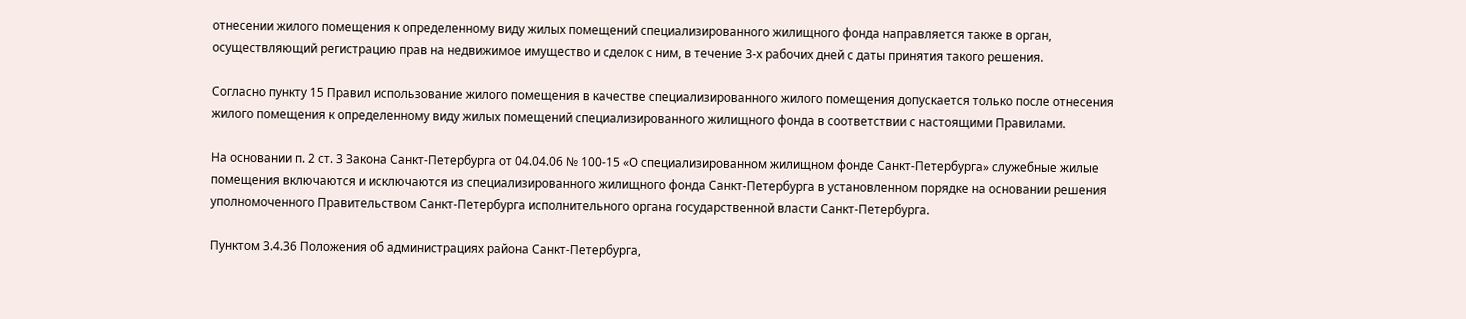отнесении жилого помещения к определенному виду жилых помещений специализированного жилищного фонда направляется также в орган, осуществляющий регистрацию прав на недвижимое имущество и сделок с ним, в течение 3-х рабочих дней с даты принятия такого решения.

Согласно пункту 15 Правил использование жилого помещения в качестве специализированного жилого помещения допускается только после отнесения жилого помещения к определенному виду жилых помещений специализированного жилищного фонда в соответствии с настоящими Правилами.

На основании п. 2 ст. 3 Закона Санкт-Петербурга от 04.04.06 № 100-15 «О специализированном жилищном фонде Санкт-Петербурга» служебные жилые помещения включаются и исключаются из специализированного жилищного фонда Санкт-Петербурга в установленном порядке на основании решения уполномоченного Правительством Санкт-Петербурга исполнительного органа государственной власти Санкт-Петербурга.

Пунктом 3.4.36 Положения об администрациях района Санкт-Петербурга,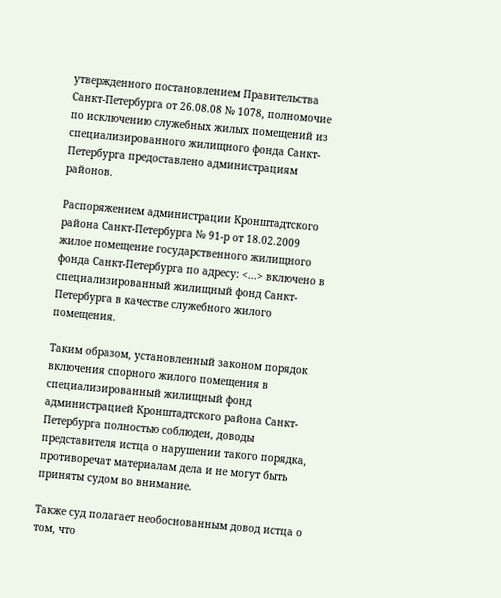утвержденного постановлением Правительства Санкт-Петербурга от 26.08.08 № 1078, полномочие по исключению служебных жилых помещений из специализированного жилищного фонда Санкт-Петербурга предоставлено администрациям районов.

Распоряжением администрации Кронштадтского района Санкт-Петербурга № 91-р от 18.02.2009 жилое помещение государственного жилищного фонда Санкт-Петербурга по адресу: <...> включено в специализированный жилищный фонд Санкт-Петербурга в качестве служебного жилого помещения.

Таким образом, установленный законом порядок включения спорного жилого помещения в специализированный жилищный фонд администрацией Кронштадтского района Санкт-Петербурга полностью соблюден, доводы представителя истца о нарушении такого порядка, противоречат материалам дела и не могут быть приняты судом во внимание.

Также суд полагает необоснованным довод истца о том, что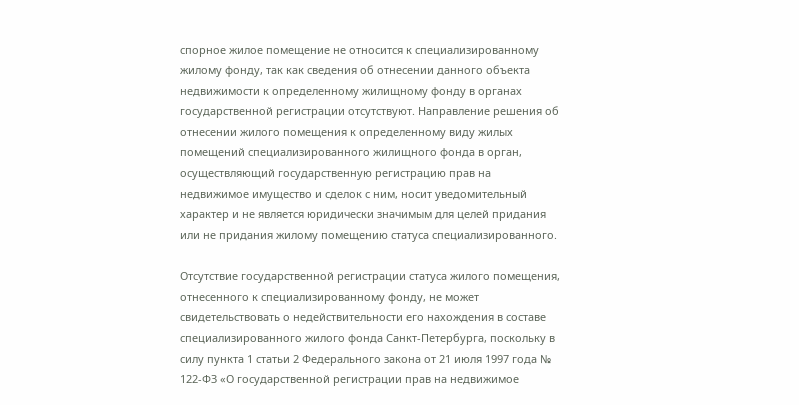спорное жилое помещение не относится к специализированному жилому фонду, так как сведения об отнесении данного объекта недвижимости к определенному жилищному фонду в органах государственной регистрации отсутствуют. Направление решения об отнесении жилого помещения к определенному виду жилых помещений специализированного жилищного фонда в орган, осуществляющий государственную регистрацию прав на недвижимое имущество и сделок с ним, носит уведомительный характер и не является юридически значимым для целей придания или не придания жилому помещению статуса специализированного.

Отсутствие государственной регистрации статуса жилого помещения, отнесенного к специализированному фонду, не может свидетельствовать о недействительности его нахождения в составе специализированного жилого фонда Санкт-Петербурга, поскольку в силу пункта 1 статьи 2 Федерального закона от 21 июля 1997 года № 122-ФЗ «О государственной регистрации прав на недвижимое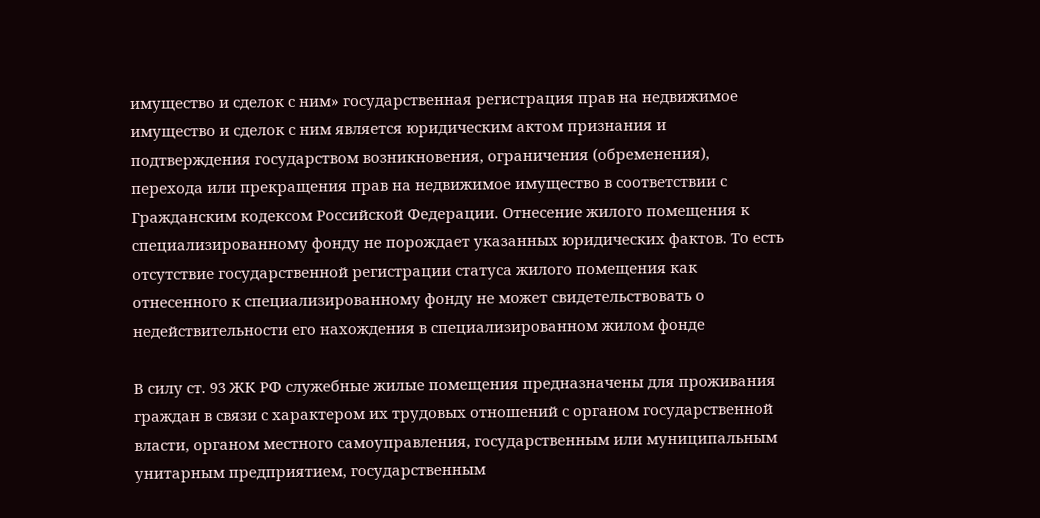имущество и сделок с ним» государственная регистрация прав на недвижимое имущество и сделок с ним является юридическим актом признания и подтверждения государством возникновения, ограничения (обременения), перехода или прекращения прав на недвижимое имущество в соответствии с Гражданским кодексом Российской Федерации. Отнесение жилого помещения к специализированному фонду не порождает указанных юридических фактов. То есть отсутствие государственной регистрации статуса жилого помещения как отнесенного к специализированному фонду не может свидетельствовать о недействительности его нахождения в специализированном жилом фонде

В силу ст. 93 ЖК РФ служебные жилые помещения предназначены для проживания граждан в связи с характером их трудовых отношений с органом государственной власти, органом местного самоуправления, государственным или муниципальным унитарным предприятием, государственным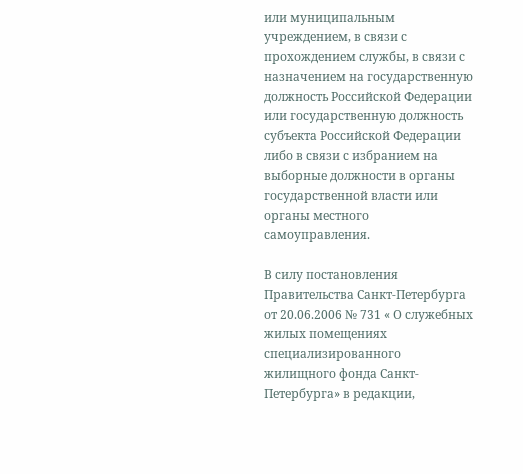или муниципальным учреждением, в связи с прохождением службы, в связи с назначением на государственную должность Российской Федерации или государственную должность субъекта Российской Федерации либо в связи с избранием на выборные должности в органы государственной власти или органы местного самоуправления.

В силу постановления Правительства Санкт-Петербурга от 20.06.2006 № 731 « О служебных жилых помещениях специализированного жилищного фонда Санкт-Петербурга» в редакции,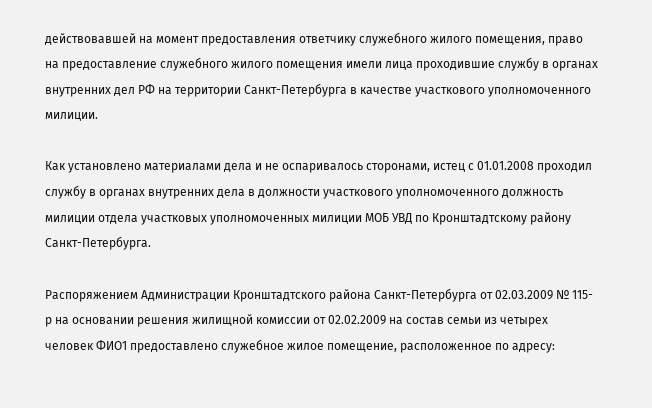действовавшей на момент предоставления ответчику служебного жилого помещения, право на предоставление служебного жилого помещения имели лица проходившие службу в органах внутренних дел РФ на территории Санкт-Петербурга в качестве участкового уполномоченного милиции.

Как установлено материалами дела и не оспаривалось сторонами, истец с 01.01.2008 проходил службу в органах внутренних дела в должности участкового уполномоченного должность милиции отдела участковых уполномоченных милиции МОБ УВД по Кронштадтскому району Санкт-Петербурга.

Распоряжением Администрации Кронштадтского района Санкт-Петербурга от 02.03.2009 № 115-р на основании решения жилищной комиссии от 02.02.2009 на состав семьи из четырех человек ФИО1 предоставлено служебное жилое помещение, расположенное по адресу: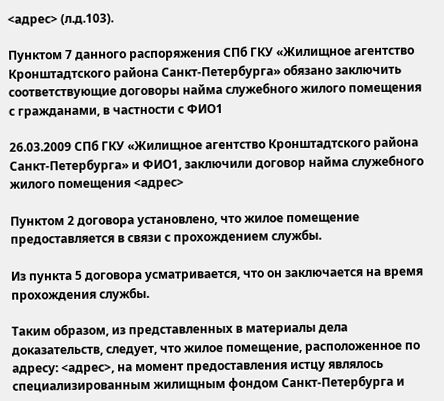<адрес> (л.д.103).

Пунктом 7 данного распоряжения СПб ГКУ «Жилищное агентство Кронштадтского района Санкт-Петербурга» обязано заключить соответствующие договоры найма служебного жилого помещения с гражданами, в частности с ФИО1

26.03.2009 СПб ГКУ «Жилищное агентство Кронштадтского района Санкт-Петербурга» и ФИО1, заключили договор найма служебного жилого помещения <адрес>

Пунктом 2 договора установлено, что жилое помещение предоставляется в связи с прохождением службы.

Из пункта 5 договора усматривается, что он заключается на время прохождения службы.

Таким образом, из представленных в материалы дела доказательств, следует, что жилое помещение, расположенное по адресу: <адрес>, на момент предоставления истцу являлось специализированным жилищным фондом Санкт-Петербурга и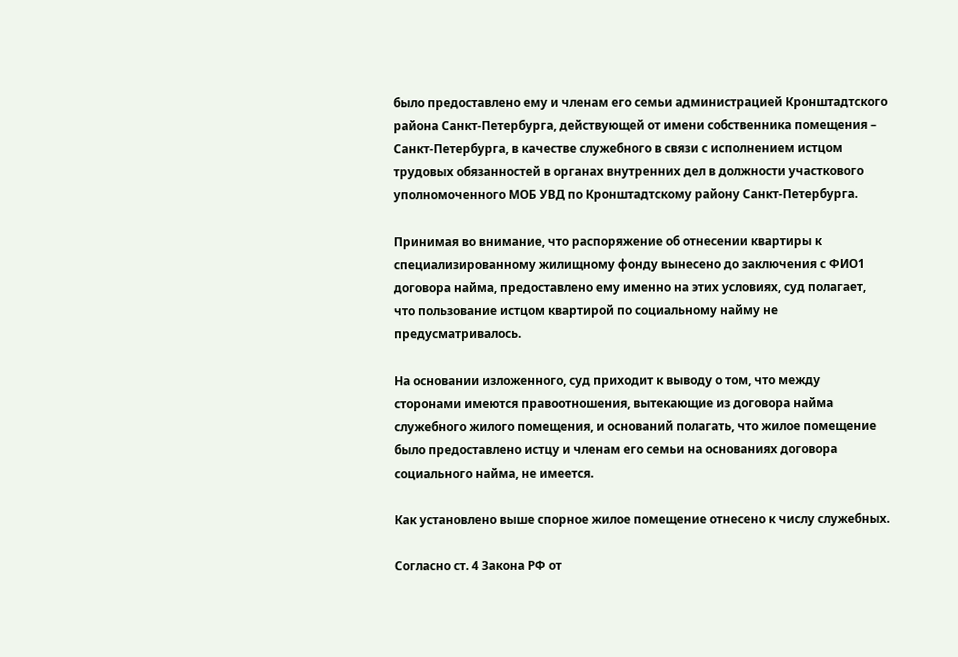было предоставлено ему и членам его семьи администрацией Кронштадтского района Санкт-Петербурга, действующей от имени собственника помещения – Санкт-Петербурга, в качестве служебного в связи с исполнением истцом трудовых обязанностей в органах внутренних дел в должности участкового уполномоченного МОБ УВД по Кронштадтскому району Санкт-Петербурга.

Принимая во внимание, что распоряжение об отнесении квартиры к специализированному жилищному фонду вынесено до заключения с ФИО1 договора найма, предоставлено ему именно на этих условиях, суд полагает, что пользование истцом квартирой по социальному найму не предусматривалось.

На основании изложенного, суд приходит к выводу о том, что между сторонами имеются правоотношения, вытекающие из договора найма служебного жилого помещения, и оснований полагать, что жилое помещение было предоставлено истцу и членам его семьи на основаниях договора социального найма, не имеется.

Как установлено выше спорное жилое помещение отнесено к числу служебных.

Согласно ст. 4 Закона РФ от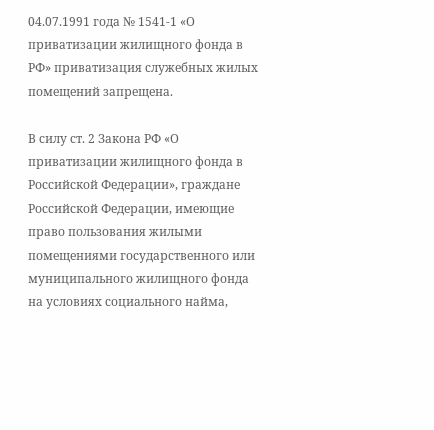04.07.1991 года № 1541-1 «О приватизации жилищного фонда в РФ» приватизация служебных жилых помещений запрещена.

В силу ст. 2 Закона РФ «О приватизации жилищного фонда в Российской Федерации», граждане Российской Федерации, имеющие право пользования жилыми помещениями государственного или муниципального жилищного фонда на условиях социального найма,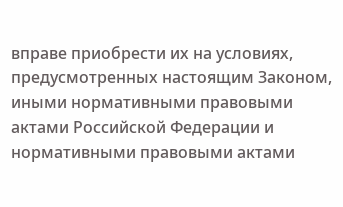вправе приобрести их на условиях, предусмотренных настоящим Законом, иными нормативными правовыми актами Российской Федерации и нормативными правовыми актами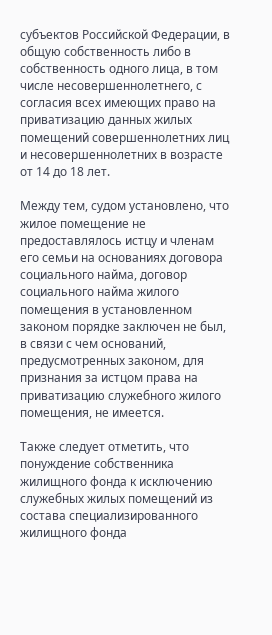субъектов Российской Федерации, в общую собственность либо в собственность одного лица, в том числе несовершеннолетнего, с согласия всех имеющих право на приватизацию данных жилых помещений совершеннолетних лиц и несовершеннолетних в возрасте от 14 до 18 лет.

Между тем, судом установлено, что жилое помещение не предоставлялось истцу и членам его семьи на основаниях договора социального найма, договор социального найма жилого помещения в установленном законом порядке заключен не был, в связи с чем оснований, предусмотренных законом, для признания за истцом права на приватизацию служебного жилого помещения, не имеется.

Также следует отметить, что понуждение собственника жилищного фонда к исключению служебных жилых помещений из состава специализированного жилищного фонда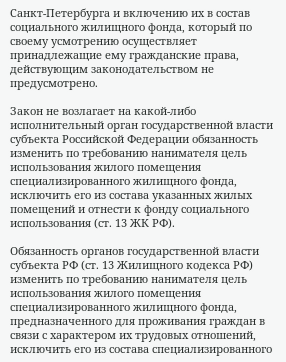Санкт-Петербурга и включению их в состав социального жилищного фонда, который по своему усмотрению осуществляет принадлежащие ему гражданские права, действующим законодательством не предусмотрено.

Закон не возлагает на какой-либо исполнительный орган государственной власти субъекта Российской Федерации обязанность изменить по требованию нанимателя цель использования жилого помещения специализированного жилищного фонда, исключить его из состава указанных жилых помещений и отнести к фонду социального использования (ст. 13 ЖК РФ).

Обязанность органов государственной власти субъекта РФ (ст. 13 Жилищного кодекса РФ) изменить по требованию нанимателя цель использования жилого помещения специализированного жилищного фонда, предназначенного для проживания граждан в связи с характером их трудовых отношений, исключить его из состава специализированного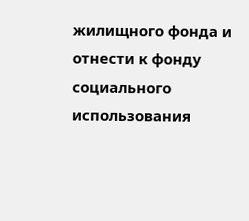жилищного фонда и отнести к фонду социального использования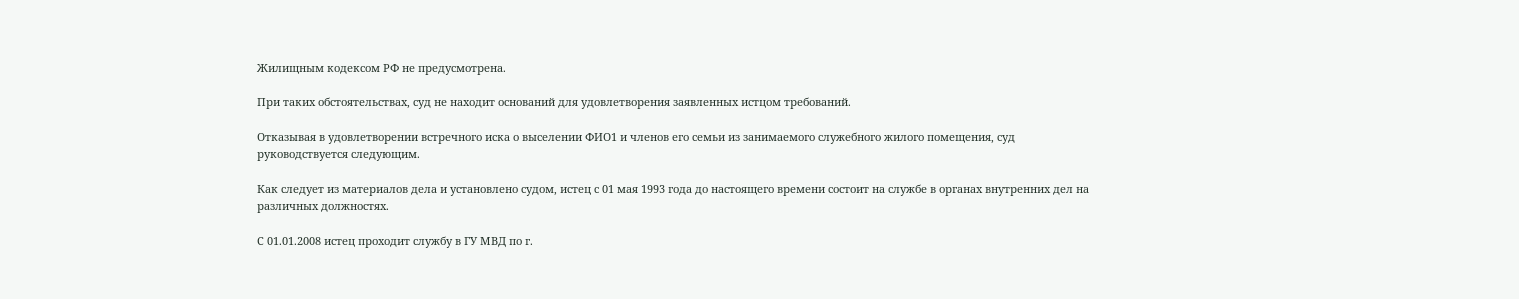Жилищным кодексом РФ не предусмотрена.

При таких обстоятельствах, суд не находит оснований для удовлетворения заявленных истцом требований.

Отказывая в удовлетворении встречного иска о выселении ФИО1 и членов его семьи из занимаемого служебного жилого помещения, суд руководствуется следующим.

Как следует из материалов дела и установлено судом, истец с 01 мая 1993 года до настоящего времени состоит на службе в органах внутренних дел на различных должностях.

С 01.01.2008 истец проходит службу в ГУ МВД по г.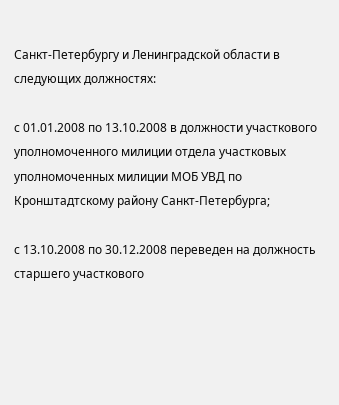Санкт-Петербургу и Ленинградской области в следующих должностях:

с 01.01.2008 по 13.10.2008 в должности участкового уполномоченного милиции отдела участковых уполномоченных милиции МОБ УВД по Кронштадтскому району Санкт-Петербурга;

с 13.10.2008 по 30.12.2008 переведен на должность старшего участкового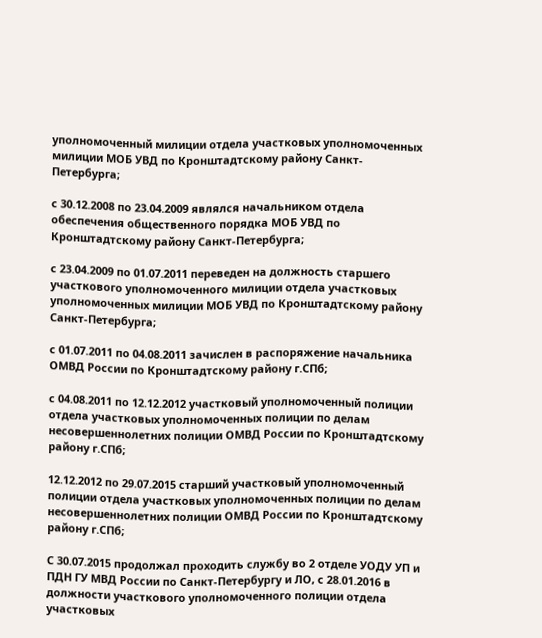уполномоченный милиции отдела участковых уполномоченных милиции МОБ УВД по Кронштадтскому району Санкт-Петербурга;

с 30.12.2008 по 23.04.2009 являлся начальником отдела обеспечения общественного порядка МОБ УВД по Кронштадтскому району Санкт-Петербурга;

с 23.04.2009 по 01.07.2011 переведен на должность старшего участкового уполномоченного милиции отдела участковых уполномоченных милиции МОБ УВД по Кронштадтскому району Санкт-Петербурга;

с 01.07.2011 по 04.08.2011 зачислен в распоряжение начальника ОМВД России по Кронштадтскому району г.СПб;

с 04.08.2011 по 12.12.2012 участковый уполномоченный полиции отдела участковых уполномоченных полиции по делам несовершеннолетних полиции ОМВД России по Кронштадтскому району г.СПб;

12.12.2012 по 29.07.2015 старший участковый уполномоченный полиции отдела участковых уполномоченных полиции по делам несовершеннолетних полиции ОМВД России по Кронштадтскому району г.СПб;

С 30.07.2015 продолжал проходить службу во 2 отделе УОДУ УП и ПДН ГУ МВД России по Санкт-Петербургу и ЛО, с 28.01.2016 в должности участкового уполномоченного полиции отдела участковых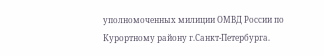уполномоченных милиции ОМВД России по Курортному району г.Санкт-Петербурга.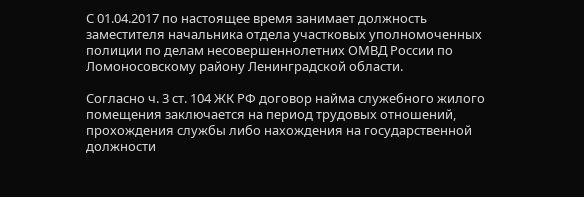С 01.04.2017 по настоящее время занимает должность заместителя начальника отдела участковых уполномоченных полиции по делам несовершеннолетних ОМВД России по Ломоносовскому району Ленинградской области.

Согласно ч. 3 ст. 104 ЖК РФ договор найма служебного жилого помещения заключается на период трудовых отношений, прохождения службы либо нахождения на государственной должности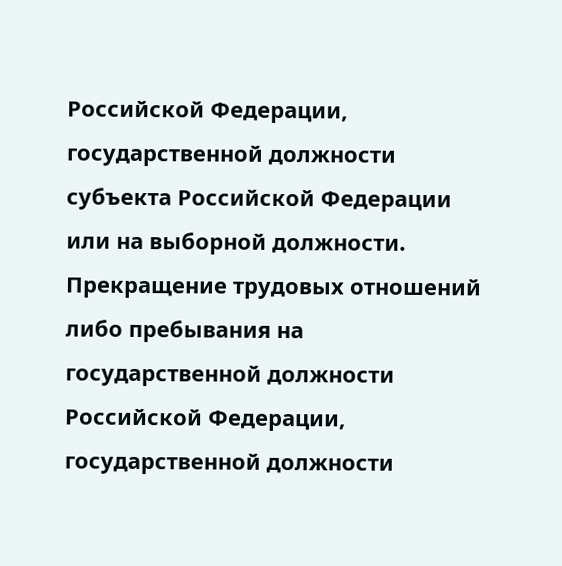Российской Федерации, государственной должности субъекта Российской Федерации или на выборной должности. Прекращение трудовых отношений либо пребывания на государственной должности Российской Федерации, государственной должности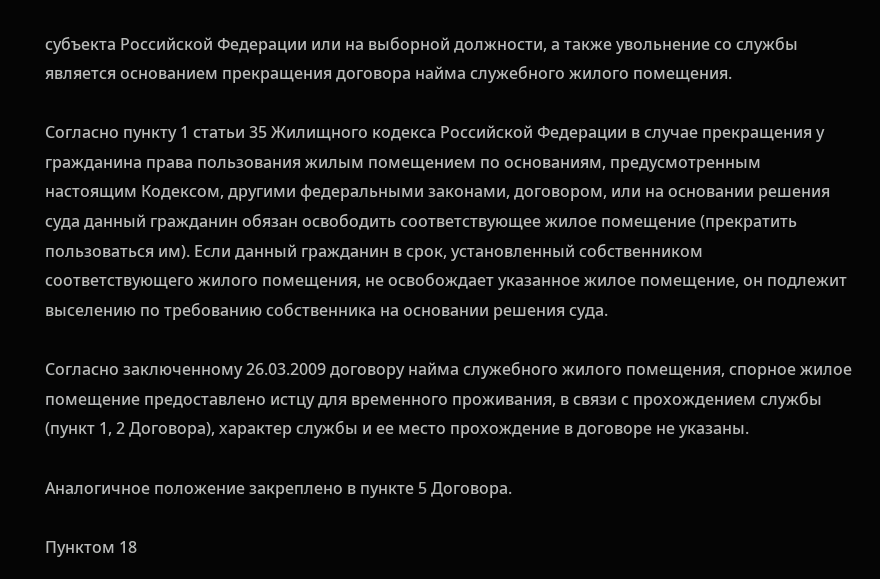субъекта Российской Федерации или на выборной должности, а также увольнение со службы является основанием прекращения договора найма служебного жилого помещения.

Согласно пункту 1 статьи 35 Жилищного кодекса Российской Федерации в случае прекращения у гражданина права пользования жилым помещением по основаниям, предусмотренным настоящим Кодексом, другими федеральными законами, договором, или на основании решения суда данный гражданин обязан освободить соответствующее жилое помещение (прекратить пользоваться им). Если данный гражданин в срок, установленный собственником соответствующего жилого помещения, не освобождает указанное жилое помещение, он подлежит выселению по требованию собственника на основании решения суда.

Согласно заключенному 26.03.2009 договору найма служебного жилого помещения, спорное жилое помещение предоставлено истцу для временного проживания, в связи с прохождением службы (пункт 1, 2 Договора), характер службы и ее место прохождение в договоре не указаны.

Аналогичное положение закреплено в пункте 5 Договора.

Пунктом 18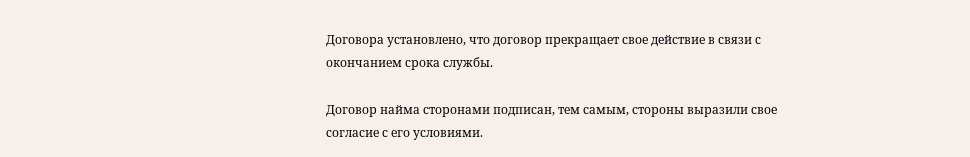Договора установлено, что договор прекращает свое действие в связи с окончанием срока службы.

Договор найма сторонами подписан, тем самым, стороны выразили свое согласие с его условиями.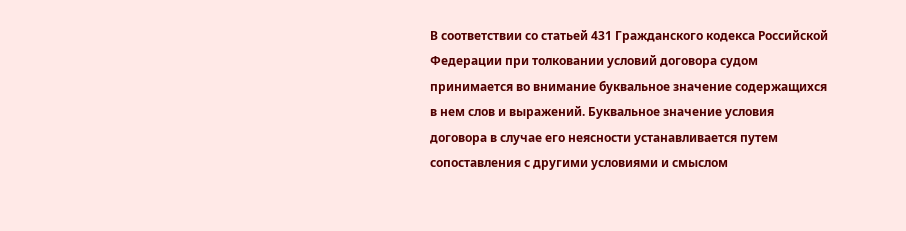В соответствии со статьей 431 Гражданского кодекса Российской Федерации при толковании условий договора судом принимается во внимание буквальное значение содержащихся в нем слов и выражений. Буквальное значение условия договора в случае его неясности устанавливается путем сопоставления с другими условиями и смыслом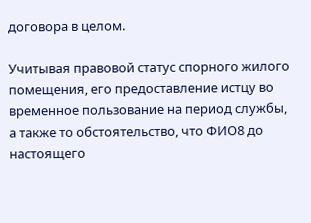договора в целом.

Учитывая правовой статус спорного жилого помещения, его предоставление истцу во временное пользование на период службы, а также то обстоятельство, что ФИО8 до настоящего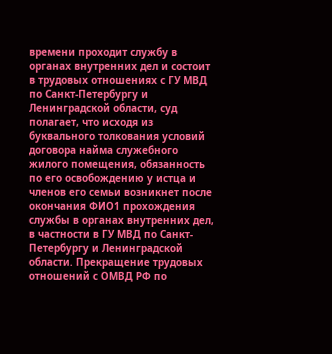времени проходит службу в органах внутренних дел и состоит в трудовых отношениях с ГУ МВД по Санкт-Петербургу и Ленинградской области, суд полагает, что исходя из буквального толкования условий договора найма служебного жилого помещения, обязанность по его освобождению у истца и членов его семьи возникнет после окончания ФИО1 прохождения службы в органах внутренних дел, в частности в ГУ МВД по Санкт-Петербургу и Ленинградской области. Прекращение трудовых отношений с ОМВД РФ по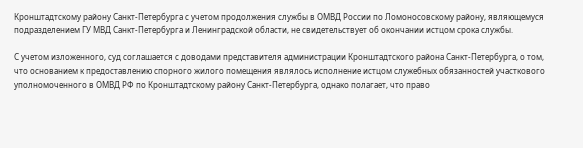Кронштадтскому району Санкт-Петербурга с учетом продолжения службы в ОМВД России по Ломоносовскому району, являющемуся подразделением ГУ МВД Санкт-Петербурга и Ленинградской области, не свидетельствует об окончании истцом срока службы.

С учетом изложенного, суд соглашается с доводами представителя администрации Кронштадтского района Санкт-Петербурга, о том, что основанием к предоставлению спорного жилого помещения являлось исполнение истцом служебных обязанностей участкового уполномоченного в ОМВД РФ по Кронштадтскому району Санкт-Петербурга, однако полагает, что право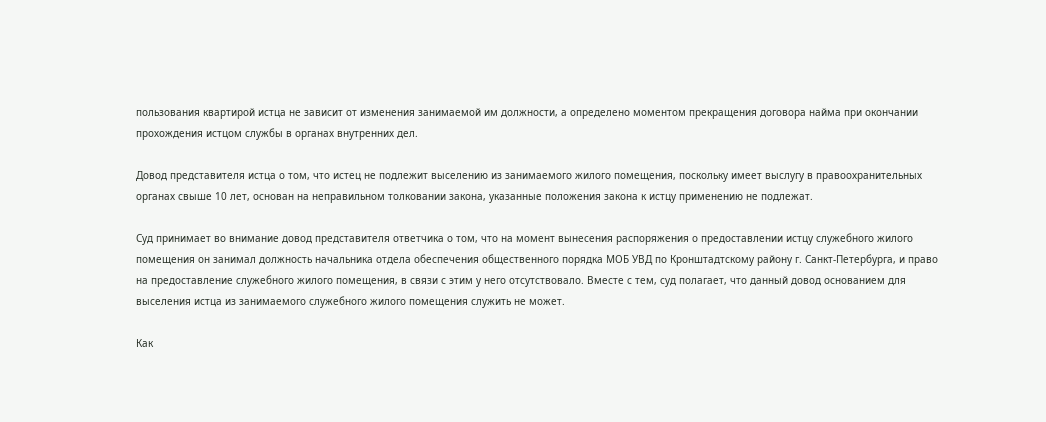пользования квартирой истца не зависит от изменения занимаемой им должности, а определено моментом прекращения договора найма при окончании прохождения истцом службы в органах внутренних дел.

Довод представителя истца о том, что истец не подлежит выселению из занимаемого жилого помещения, поскольку имеет выслугу в правоохранительных органах свыше 10 лет, основан на неправильном толковании закона, указанные положения закона к истцу применению не подлежат.

Суд принимает во внимание довод представителя ответчика о том, что на момент вынесения распоряжения о предоставлении истцу служебного жилого помещения он занимал должность начальника отдела обеспечения общественного порядка МОБ УВД по Кронштадтскому району г. Санкт-Петербурга, и право на предоставление служебного жилого помещения, в связи с этим у него отсутствовало. Вместе с тем, суд полагает, что данный довод основанием для выселения истца из занимаемого служебного жилого помещения служить не может.

Как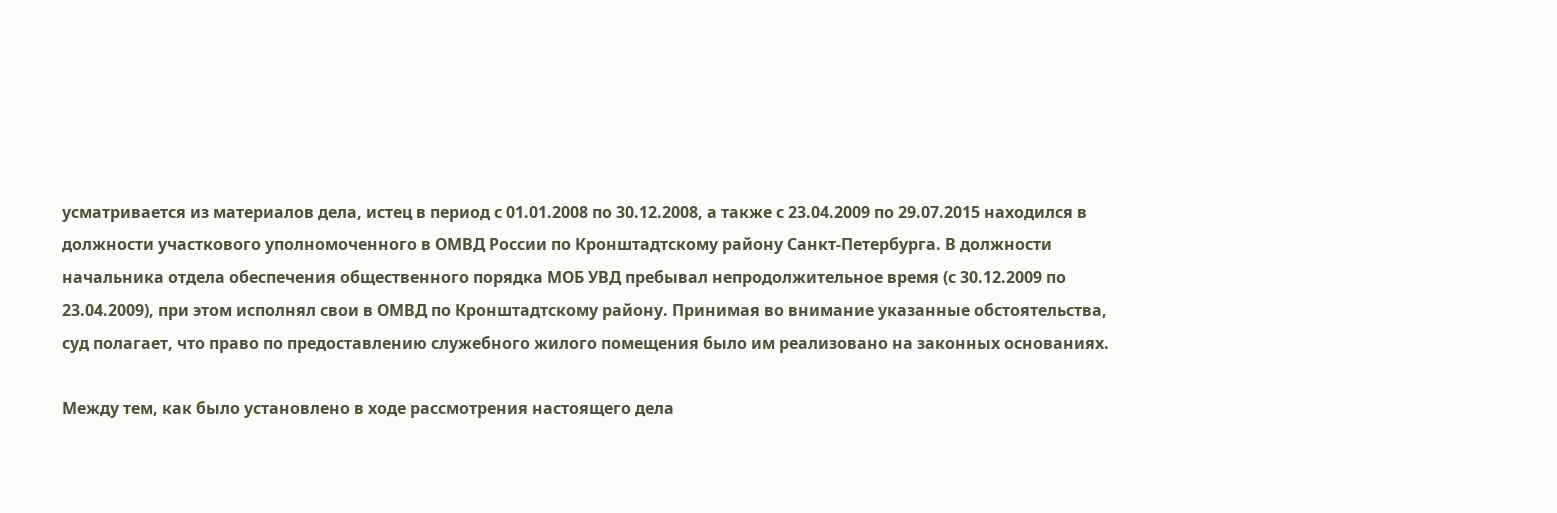усматривается из материалов дела, истец в период с 01.01.2008 по 30.12.2008, а также с 23.04.2009 по 29.07.2015 находился в должности участкового уполномоченного в ОМВД России по Кронштадтскому району Санкт-Петербурга. В должности начальника отдела обеспечения общественного порядка МОБ УВД пребывал непродолжительное время (с 30.12.2009 по 23.04.2009), при этом исполнял свои в ОМВД по Кронштадтскому району. Принимая во внимание указанные обстоятельства, суд полагает, что право по предоставлению служебного жилого помещения было им реализовано на законных основаниях.

Между тем, как было установлено в ходе рассмотрения настоящего дела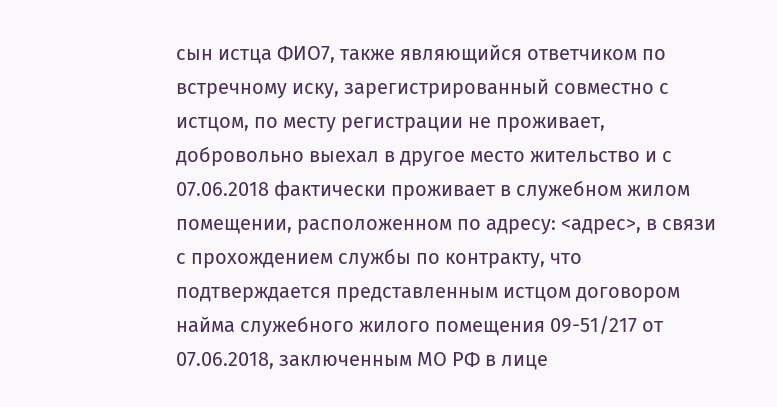сын истца ФИО7, также являющийся ответчиком по встречному иску, зарегистрированный совместно с истцом, по месту регистрации не проживает, добровольно выехал в другое место жительство и с 07.06.2018 фактически проживает в служебном жилом помещении, расположенном по адресу: <адрес>, в связи с прохождением службы по контракту, что подтверждается представленным истцом договором найма служебного жилого помещения 09-51/217 от 07.06.2018, заключенным МО РФ в лице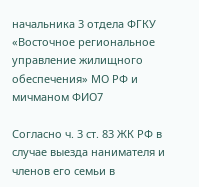начальника 3 отдела ФГКУ «Восточное региональное управление жилищного обеспечения» МО РФ и мичманом ФИО7

Согласно ч. 3 ст. 83 ЖК РФ в случае выезда нанимателя и членов его семьи в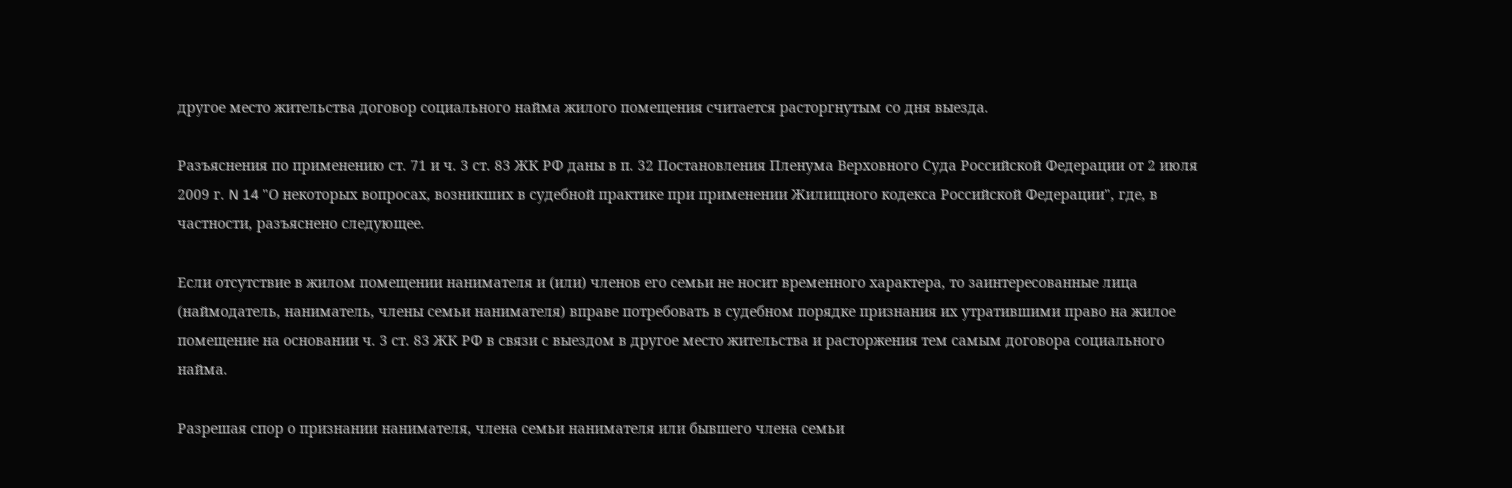другое место жительства договор социального найма жилого помещения считается расторгнутым со дня выезда.

Разъяснения по применению ст. 71 и ч. 3 ст. 83 ЖК РФ даны в п. 32 Постановления Пленума Верховного Суда Российской Федерации от 2 июля 2009 г. N 14 "О некоторых вопросах, возникших в судебной практике при применении Жилищного кодекса Российской Федерации", где, в частности, разъяснено следующее.

Если отсутствие в жилом помещении нанимателя и (или) членов его семьи не носит временного характера, то заинтересованные лица (наймодатель, наниматель, члены семьи нанимателя) вправе потребовать в судебном порядке признания их утратившими право на жилое помещение на основании ч. 3 ст. 83 ЖК РФ в связи с выездом в другое место жительства и расторжения тем самым договора социального найма.

Разрешая спор о признании нанимателя, члена семьи нанимателя или бывшего члена семьи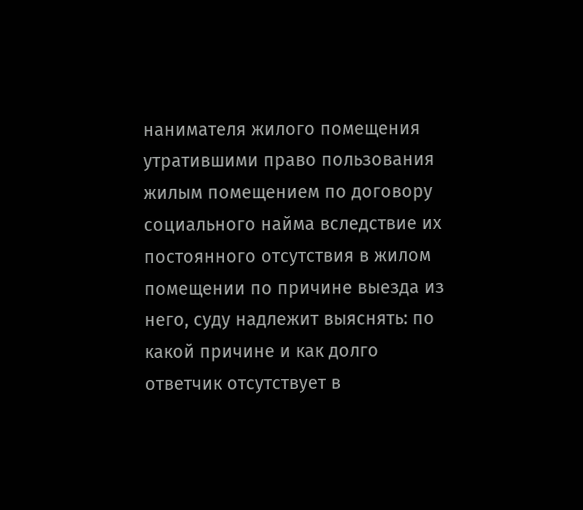нанимателя жилого помещения утратившими право пользования жилым помещением по договору социального найма вследствие их постоянного отсутствия в жилом помещении по причине выезда из него, суду надлежит выяснять: по какой причине и как долго ответчик отсутствует в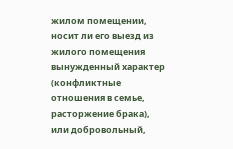жилом помещении, носит ли его выезд из жилого помещения вынужденный характер (конфликтные отношения в семье, расторжение брака), или добровольный,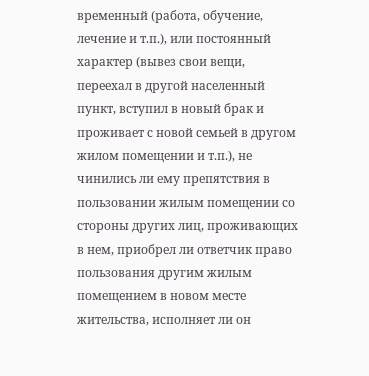временный (работа, обучение, лечение и т.п.), или постоянный характер (вывез свои вещи, переехал в другой населенный пункт, вступил в новый брак и проживает с новой семьей в другом жилом помещении и т.п.), не чинились ли ему препятствия в пользовании жилым помещении со стороны других лиц, проживающих в нем, приобрел ли ответчик право пользования другим жилым помещением в новом месте жительства, исполняет ли он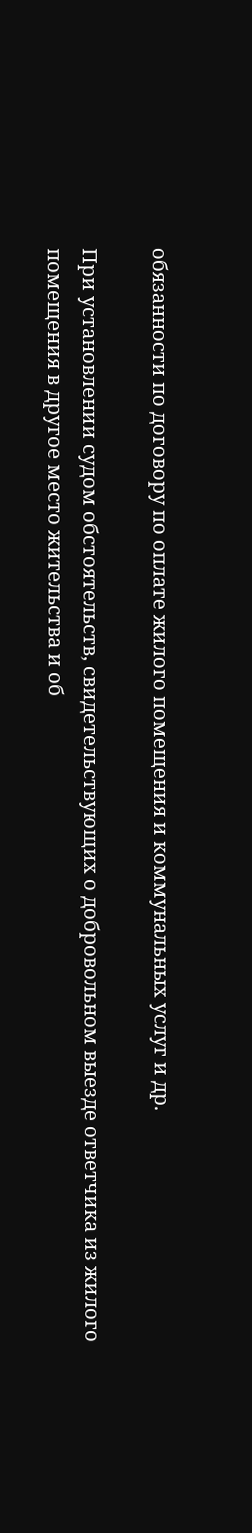обязанности по договору по оплате жилого помещения и коммунальных услуг и др.

При установлении судом обстоятельств, свидетельствующих о добровольном выезде ответчика из жилого помещения в другое место жительства и об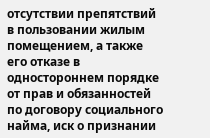отсутствии препятствий в пользовании жилым помещением, а также его отказе в одностороннем порядке от прав и обязанностей по договору социального найма, иск о признании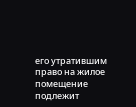его утратившим право на жилое помещение подлежит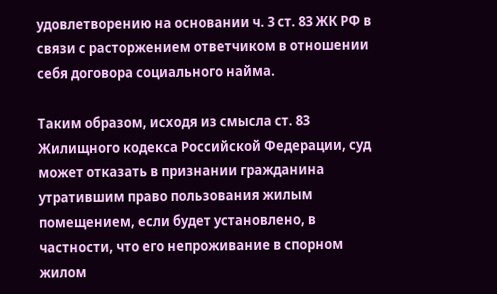удовлетворению на основании ч. 3 ст. 83 ЖК РФ в связи с расторжением ответчиком в отношении себя договора социального найма.

Таким образом, исходя из смысла ст. 83 Жилищного кодекса Российской Федерации, суд может отказать в признании гражданина утратившим право пользования жилым помещением, если будет установлено, в частности, что его непроживание в спорном жилом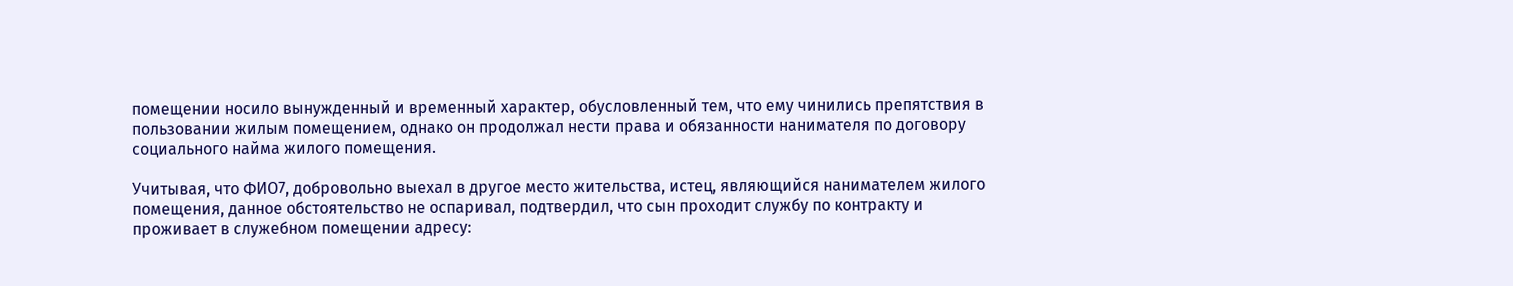помещении носило вынужденный и временный характер, обусловленный тем, что ему чинились препятствия в пользовании жилым помещением, однако он продолжал нести права и обязанности нанимателя по договору социального найма жилого помещения.

Учитывая, что ФИО7, добровольно выехал в другое место жительства, истец, являющийся нанимателем жилого помещения, данное обстоятельство не оспаривал, подтвердил, что сын проходит службу по контракту и проживает в служебном помещении адресу: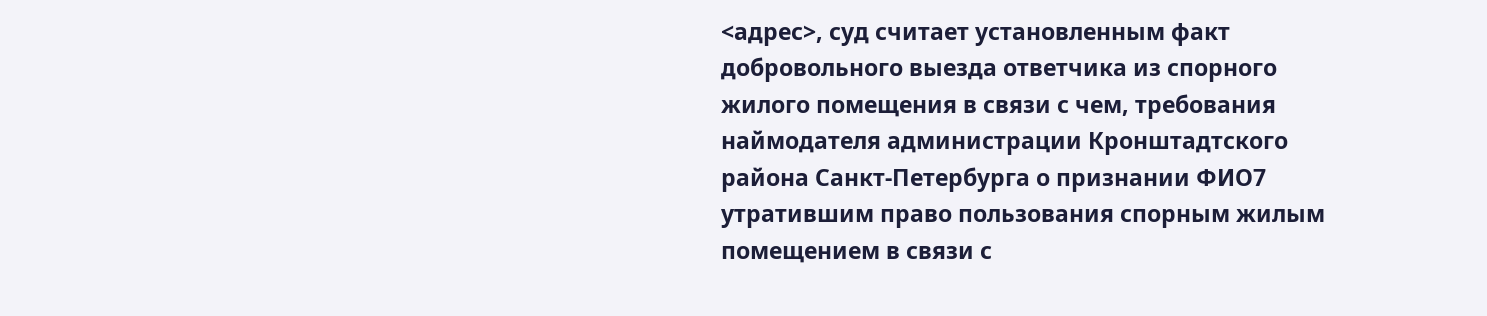<адрес>, суд считает установленным факт добровольного выезда ответчика из спорного жилого помещения в связи с чем, требования наймодателя администрации Кронштадтского района Санкт-Петербурга о признании ФИО7 утратившим право пользования спорным жилым помещением в связи с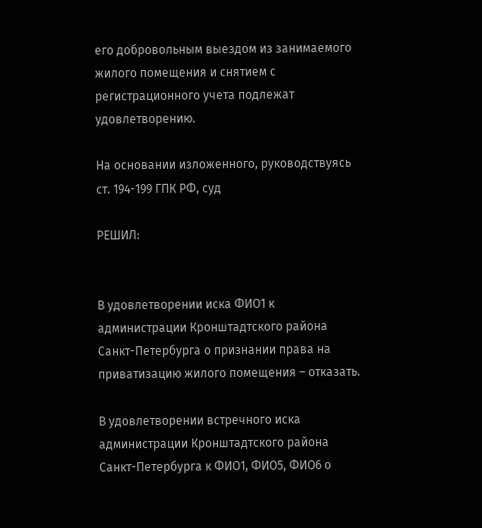его добровольным выездом из занимаемого жилого помещения и снятием с регистрационного учета подлежат удовлетворению.

На основании изложенного, руководствуясь ст. 194-199 ГПК РФ, суд

РЕШИЛ:


В удовлетворении иска ФИО1 к администрации Кронштадтского района Санкт-Петербурга о признании права на приватизацию жилого помещения – отказать.

В удовлетворении встречного иска администрации Кронштадтского района Санкт-Петербурга к ФИО1, ФИО5, ФИО6 о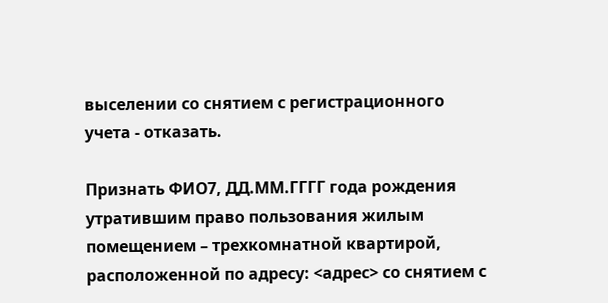выселении со снятием с регистрационного учета - отказать.

Признать ФИО7, ДД.ММ.ГГГГ года рождения утратившим право пользования жилым помещением – трехкомнатной квартирой, расположенной по адресу: <адрес> со снятием с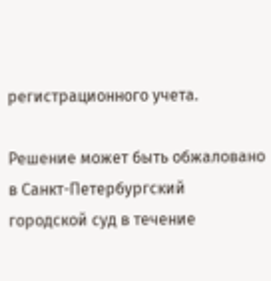регистрационного учета.

Решение может быть обжаловано в Санкт-Петербургский городской суд в течение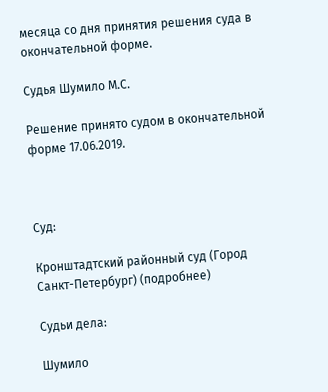месяца со дня принятия решения суда в окончательной форме.

Судья Шумило М.С.

Решение принято судом в окончательной форме 17.06.2019.



Суд:

Кронштадтский районный суд (Город Санкт-Петербург) (подробнее)

Судьи дела:

Шумило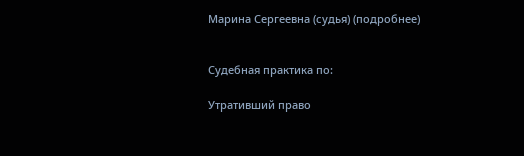Марина Сергеевна (судья) (подробнее)


Судебная практика по:

Утративший право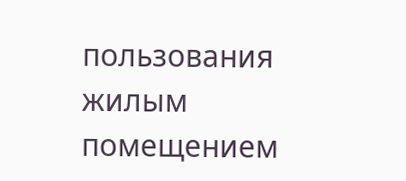пользования жилым помещением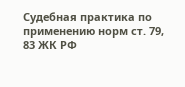Судебная практика по применению норм ст. 79, 83 ЖК РФ